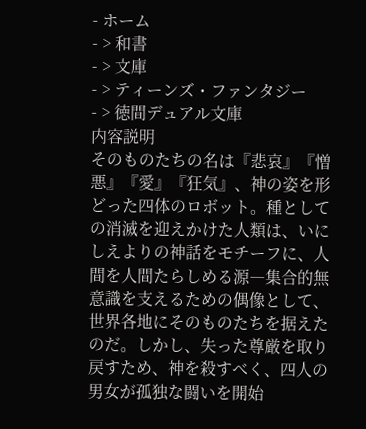- ホーム
- > 和書
- > 文庫
- > ティーンズ・ファンタジー
- > 徳間デュアル文庫
内容説明
そのものたちの名は『悲哀』『憎悪』『愛』『狂気』、神の姿を形どった四体のロボット。種としての消滅を迎えかけた人類は、いにしえよりの神話をモチーフに、人間を人間たらしめる源―集合的無意識を支えるための偶像として、世界各地にそのものたちを据えたのだ。しかし、失った尊厳を取り戻すため、神を殺すべく、四人の男女が孤独な闘いを開始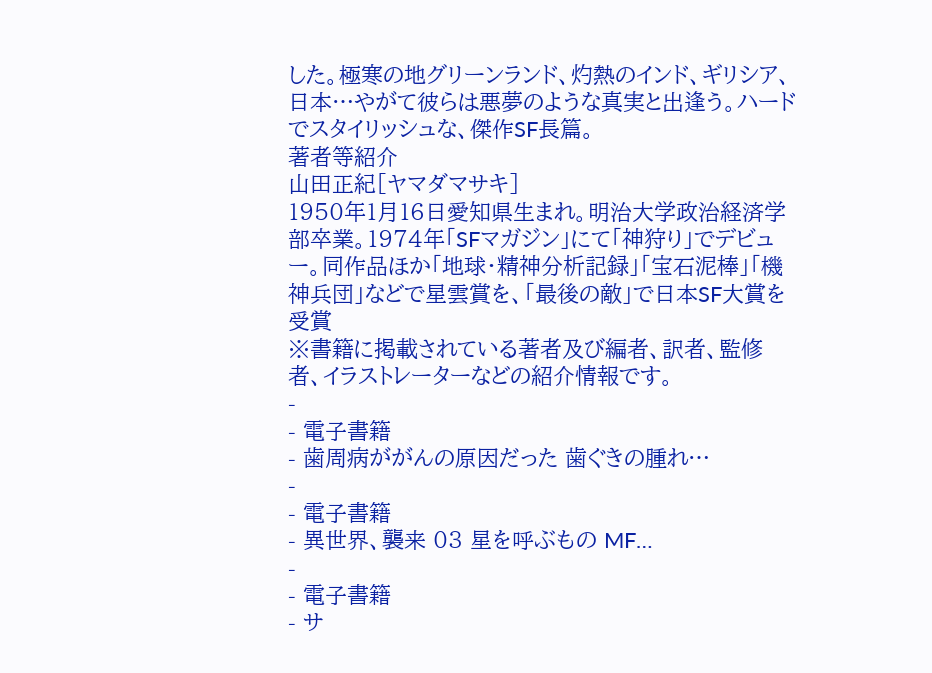した。極寒の地グリーンランド、灼熱のインド、ギリシア、日本…やがて彼らは悪夢のような真実と出逢う。ハードでスタイリッシュな、傑作SF長篇。
著者等紹介
山田正紀[ヤマダマサキ]
1950年1月16日愛知県生まれ。明治大学政治経済学部卒業。1974年「SFマガジン」にて「神狩り」でデビュー。同作品ほか「地球・精神分析記録」「宝石泥棒」「機神兵団」などで星雲賞を、「最後の敵」で日本SF大賞を受賞
※書籍に掲載されている著者及び編者、訳者、監修者、イラストレーターなどの紹介情報です。
-
- 電子書籍
- 歯周病ががんの原因だった 歯ぐきの腫れ…
-
- 電子書籍
- 異世界、襲来 03 星を呼ぶもの MF…
-
- 電子書籍
- サ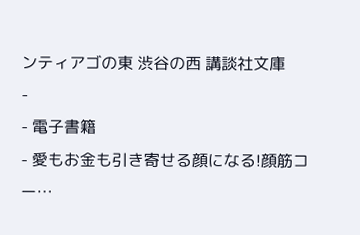ンティアゴの東 渋谷の西 講談社文庫
-
- 電子書籍
- 愛もお金も引き寄せる顔になる!顔筋コー…